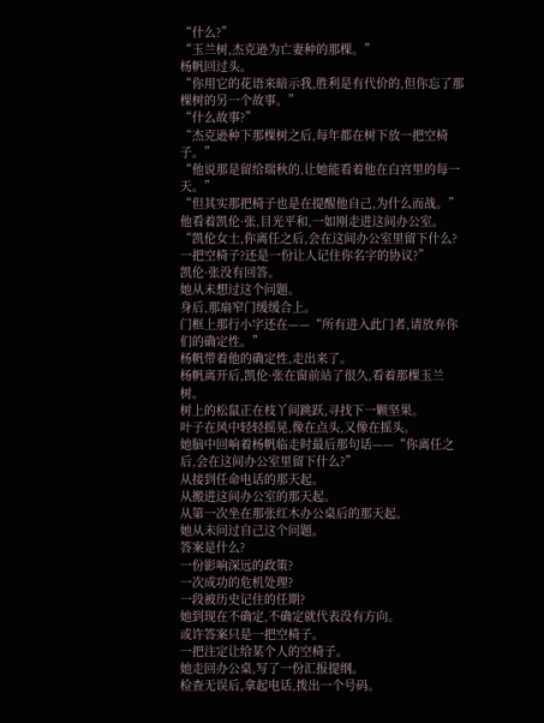“什么?”
“玉兰树,杰克逊为亡妻种的那棵。”
杨帆回过头。
“你用它的花语来暗示我,胜利是有代价的,但你忘了那棵树的另一个故事。”
“什么故事?”
“杰克逊种下那棵树之后,每年都在树下放一把空椅子。”
“他说那是留给瑞秋的,让她能看着他在白宫里的每一天。”
“但其实那把椅子也是在提醒他自己,为什么而战。”
他看着凯伦·张,目光平和,一如刚走进这间办公室。
“凯伦女士,你离任之后,会在这间办公室里留下什么?一把空椅子?还是一份让人记住你名字的协议?”
凯伦·张没有回答。
她从未想过这个问题。
身后,那扇窄门缓缓合上。
门框上那行小字还在——“所有进入此门者,请放弃你们的确定性。”
杨帆带着他的确定性,走出来了。
杨帆离开后,凯伦·张在窗前站了很久,看着那棵玉兰树。
树上的松鼠正在枝丫间跳跃,寻找下一颗坚果。
叶子在风中轻轻摇晃,像在点头,又像在摇头。
她脑中回响着杨帆临走时最后那句话——“你离任之后,会在这间办公室里留下什么?”
从接到任命电话的那天起。
从搬进这间办公室的那天起。
从第一次坐在那张红木办公桌后的那天起。
她从未问过自己这个问题。
答案是什么?
一份影响深远的政策?
一次成功的危机处理?
一段被历史记住的任期?
她到现在不确定,不确定就代表没有方向。
或许答案只是一把空椅子。
一把注定让给某个人的空椅子。
她走回办公桌,写了一份汇报提纲。
检查无误后,拿起电话,拨出一个号码。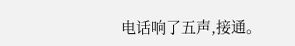电话响了五声,接通。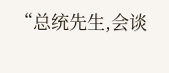“总统先生,会谈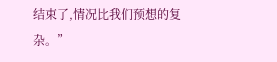结束了,情况比我们预想的复杂。”